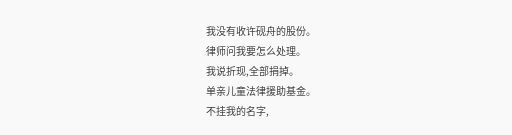我没有收许砚舟的股份。
律师问我要怎么处理。
我说折现,全部捐掉。
单亲儿童法律援助基金。
不挂我的名字,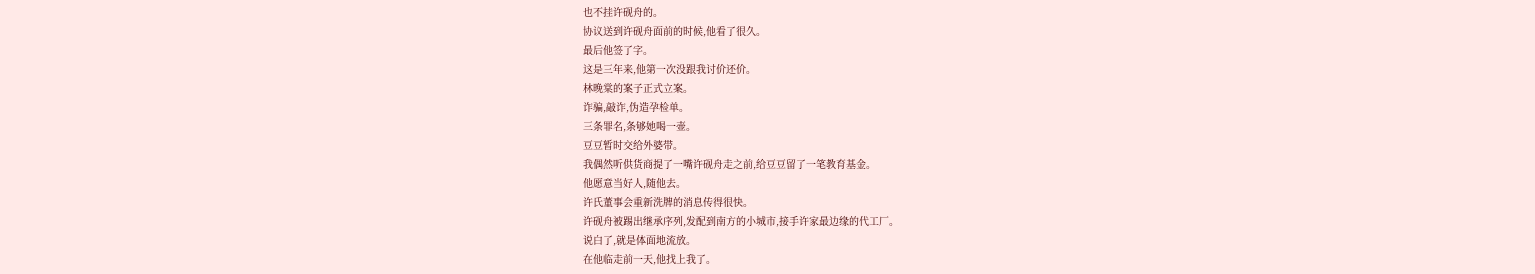也不挂许砚舟的。
协议送到许砚舟面前的时候,他看了很久。
最后他签了字。
这是三年来,他第一次没跟我讨价还价。
林晚棠的案子正式立案。
诈骗,敲诈,伪造孕检单。
三条罪名,条够她喝一壶。
豆豆暂时交给外婆带。
我偶然听供货商提了一嘴许砚舟走之前,给豆豆留了一笔教育基金。
他愿意当好人,随他去。
许氏董事会重新洗牌的消息传得很快。
许砚舟被踢出继承序列,发配到南方的小城市,接手许家最边缘的代工厂。
说白了,就是体面地流放。
在他临走前一天,他找上我了。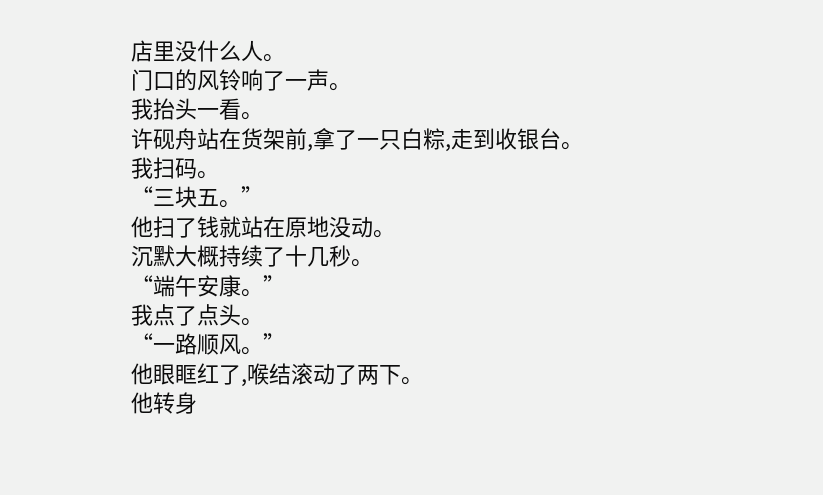店里没什么人。
门口的风铃响了一声。
我抬头一看。
许砚舟站在货架前,拿了一只白粽,走到收银台。
我扫码。
“三块五。”
他扫了钱就站在原地没动。
沉默大概持续了十几秒。
“端午安康。”
我点了点头。
“一路顺风。”
他眼眶红了,喉结滚动了两下。
他转身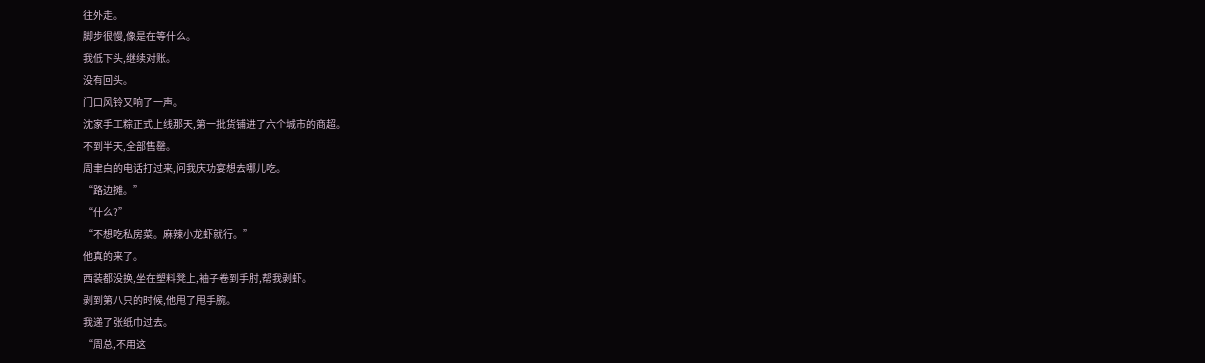往外走。
脚步很慢,像是在等什么。
我低下头,继续对账。
没有回头。
门口风铃又响了一声。
沈家手工粽正式上线那天,第一批货铺进了六个城市的商超。
不到半天,全部售罄。
周聿白的电话打过来,问我庆功宴想去哪儿吃。
“路边摊。”
“什么?”
“不想吃私房菜。麻辣小龙虾就行。”
他真的来了。
西装都没换,坐在塑料凳上,袖子卷到手肘,帮我剥虾。
剥到第八只的时候,他甩了甩手腕。
我递了张纸巾过去。
“周总,不用这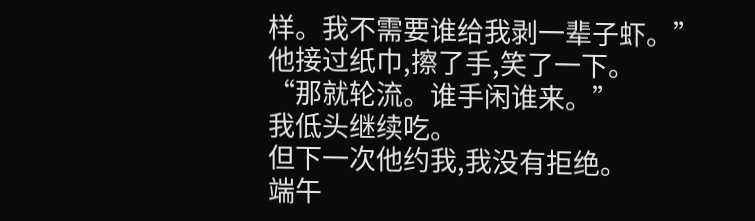样。我不需要谁给我剥一辈子虾。”
他接过纸巾,擦了手,笑了一下。
“那就轮流。谁手闲谁来。”
我低头继续吃。
但下一次他约我,我没有拒绝。
端午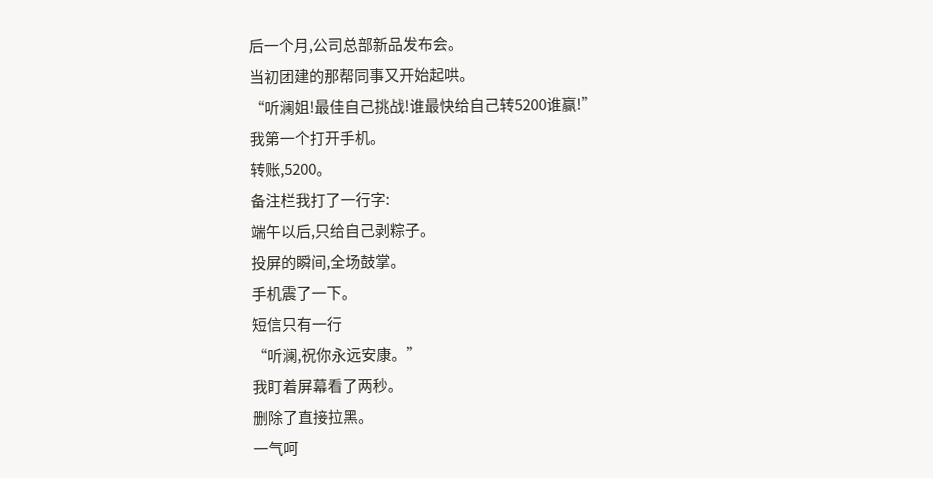后一个月,公司总部新品发布会。
当初团建的那帮同事又开始起哄。
“听澜姐!最佳自己挑战!谁最快给自己转5200谁赢!”
我第一个打开手机。
转账,5200。
备注栏我打了一行字:
端午以后,只给自己剥粽子。
投屏的瞬间,全场鼓掌。
手机震了一下。
短信只有一行
“听澜,祝你永远安康。”
我盯着屏幕看了两秒。
删除了直接拉黑。
一气呵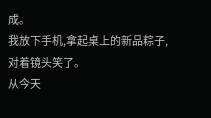成。
我放下手机,拿起桌上的新品粽子,对着镜头笑了。
从今天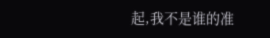起,我不是谁的准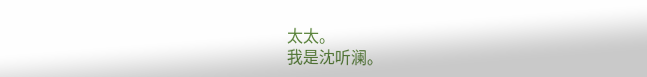太太。
我是沈听澜。